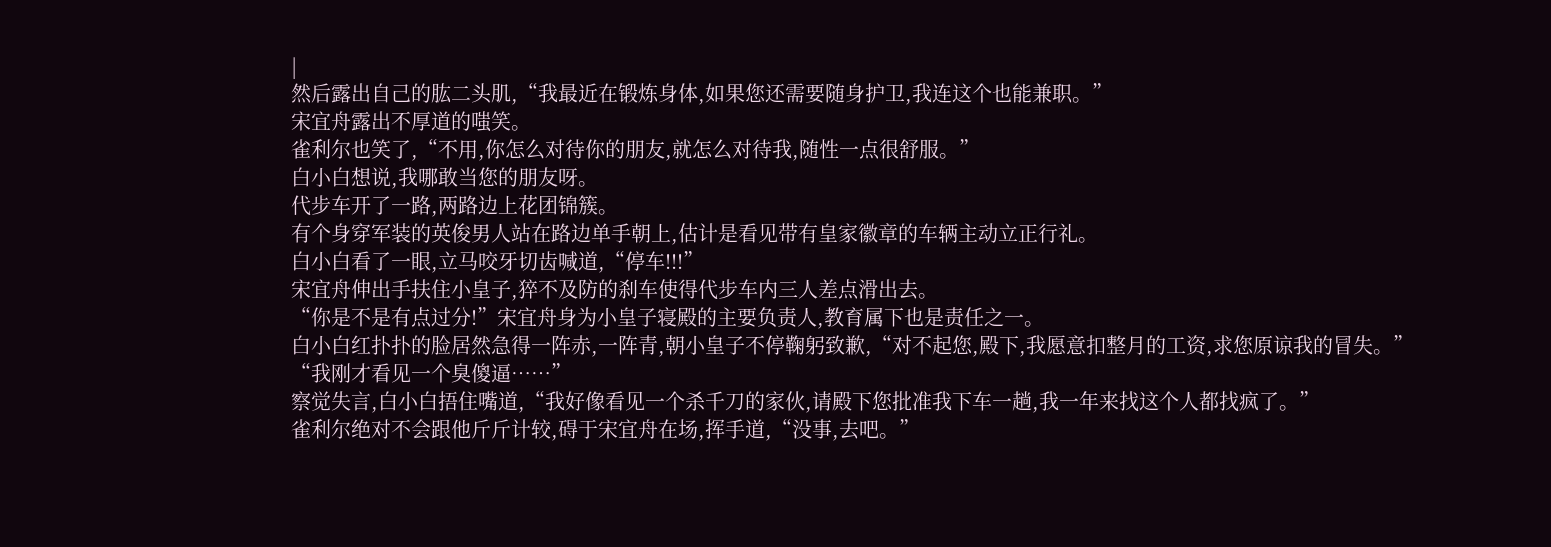|
然后露出自己的肱二头肌,“我最近在锻炼身体,如果您还需要随身护卫,我连这个也能兼职。”
宋宜舟露出不厚道的嗤笑。
雀利尔也笑了,“不用,你怎么对待你的朋友,就怎么对待我,随性一点很舒服。”
白小白想说,我哪敢当您的朋友呀。
代步车开了一路,两路边上花团锦簇。
有个身穿军装的英俊男人站在路边单手朝上,估计是看见带有皇家徽章的车辆主动立正行礼。
白小白看了一眼,立马咬牙切齿喊道,“停车!!!”
宋宜舟伸出手扶住小皇子,猝不及防的刹车使得代步车内三人差点滑出去。
“你是不是有点过分!”宋宜舟身为小皇子寝殿的主要负责人,教育属下也是责任之一。
白小白红扑扑的脸居然急得一阵赤,一阵青,朝小皇子不停鞠躬致歉,“对不起您,殿下,我愿意扣整月的工资,求您原谅我的冒失。”
“我刚才看见一个臭傻逼……”
察觉失言,白小白捂住嘴道,“我好像看见一个杀千刀的家伙,请殿下您批准我下车一趟,我一年来找这个人都找疯了。”
雀利尔绝对不会跟他斤斤计较,碍于宋宜舟在场,挥手道,“没事,去吧。”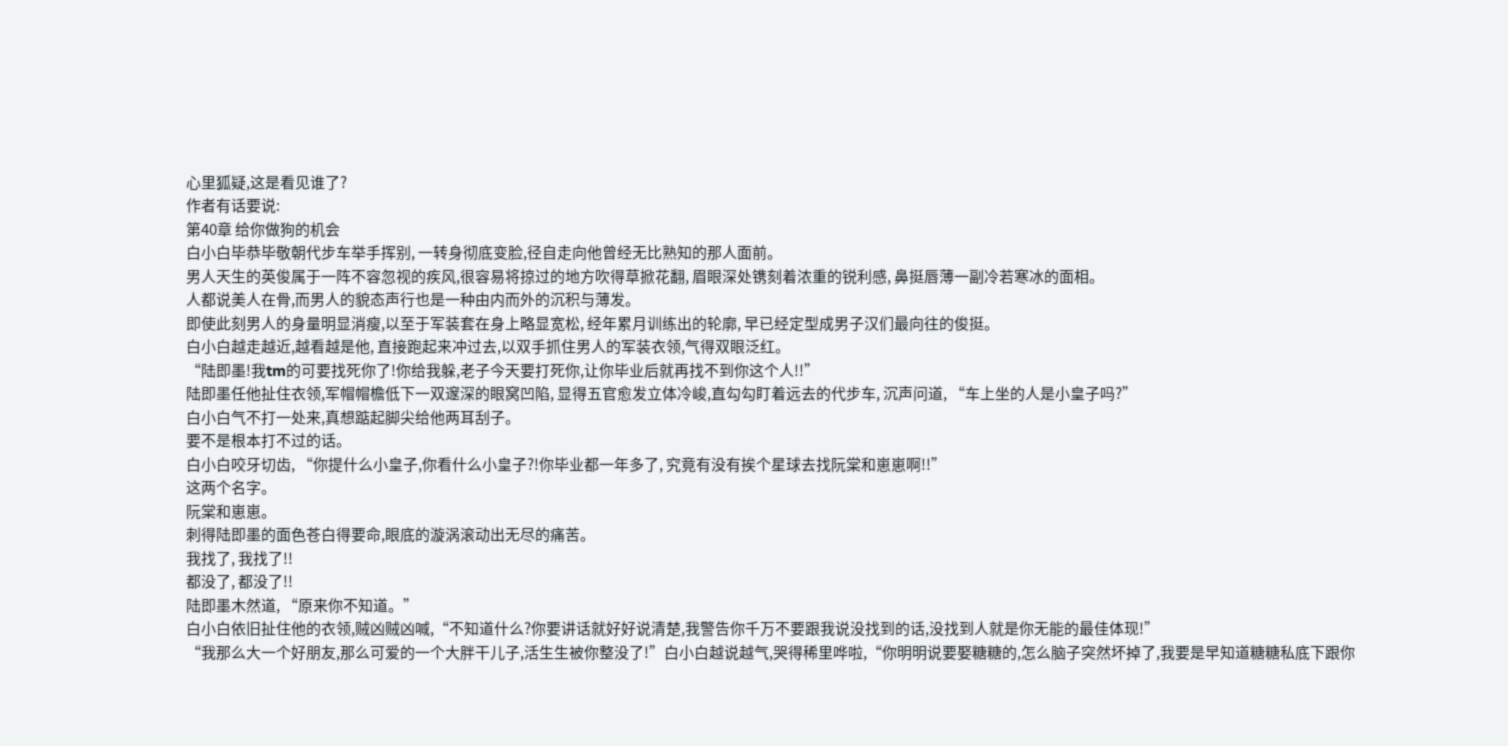心里狐疑,这是看见谁了?
作者有话要说:
第40章 给你做狗的机会
白小白毕恭毕敬朝代步车举手挥别, 一转身彻底变脸,径自走向他曾经无比熟知的那人面前。
男人天生的英俊属于一阵不容忽视的疾风,很容易将掠过的地方吹得草掀花翻, 眉眼深处镌刻着浓重的锐利感, 鼻挺唇薄一副冷若寒冰的面相。
人都说美人在骨,而男人的貌态声行也是一种由内而外的沉积与薄发。
即使此刻男人的身量明显消瘦,以至于军装套在身上略显宽松, 经年累月训练出的轮廓, 早已经定型成男子汉们最向往的俊挺。
白小白越走越近,越看越是他, 直接跑起来冲过去,以双手抓住男人的军装衣领,气得双眼泛红。
“陆即墨!我tm的可要找死你了!你给我躲,老子今天要打死你,让你毕业后就再找不到你这个人!!”
陆即墨任他扯住衣领,军帽帽檐低下一双邃深的眼窝凹陷, 显得五官愈发立体冷峻,直勾勾盯着远去的代步车, 沉声问道, “车上坐的人是小皇子吗?”
白小白气不打一处来,真想踮起脚尖给他两耳刮子。
要不是根本打不过的话。
白小白咬牙切齿, “你提什么小皇子,你看什么小皇子?!你毕业都一年多了, 究竟有没有挨个星球去找阮棠和崽崽啊!!”
这两个名字。
阮棠和崽崽。
刺得陆即墨的面色苍白得要命,眼底的漩涡滚动出无尽的痛苦。
我找了, 我找了!!
都没了, 都没了!!
陆即墨木然道, “原来你不知道。”
白小白依旧扯住他的衣领,贼凶贼凶喊,“不知道什么?你要讲话就好好说清楚,我警告你千万不要跟我说没找到的话,没找到人就是你无能的最佳体现!”
“我那么大一个好朋友,那么可爱的一个大胖干儿子,活生生被你整没了!”白小白越说越气,哭得稀里哗啦,“你明明说要娶糖糖的,怎么脑子突然坏掉了,我要是早知道糖糖私底下跟你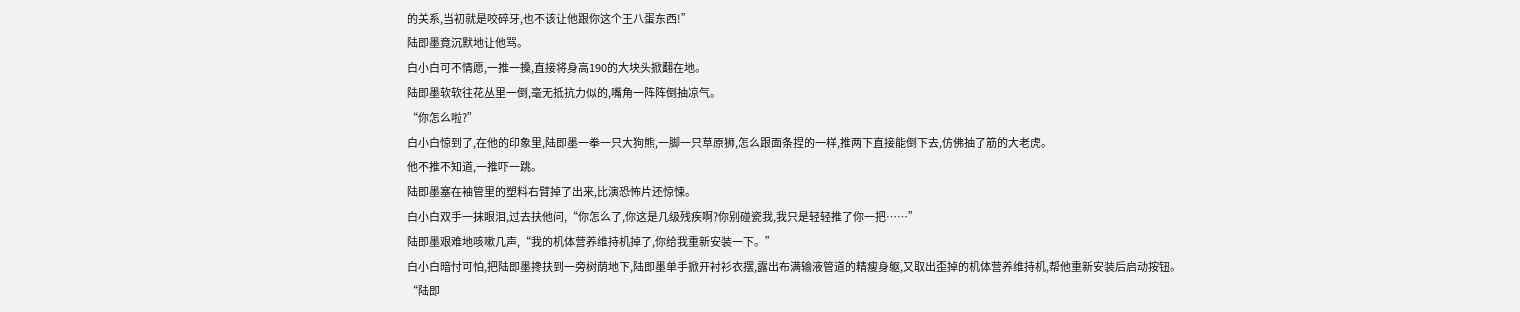的关系,当初就是咬碎牙,也不该让他跟你这个王八蛋东西!”
陆即墨竟沉默地让他骂。
白小白可不情愿,一推一搡,直接将身高190的大块头掀翻在地。
陆即墨软软往花丛里一倒,毫无抵抗力似的,嘴角一阵阵倒抽凉气。
“你怎么啦?”
白小白惊到了,在他的印象里,陆即墨一拳一只大狗熊,一脚一只草原狮,怎么跟面条捏的一样,推两下直接能倒下去,仿佛抽了筋的大老虎。
他不推不知道,一推吓一跳。
陆即墨塞在袖管里的塑料右臂掉了出来,比演恐怖片还惊悚。
白小白双手一抹眼泪,过去扶他问,“你怎么了,你这是几级残疾啊?你别碰瓷我,我只是轻轻推了你一把……”
陆即墨艰难地咳嗽几声,“我的机体营养维持机掉了,你给我重新安装一下。”
白小白暗忖可怕,把陆即墨搀扶到一旁树荫地下,陆即墨单手掀开衬衫衣摆,露出布满输液管道的精瘦身躯,又取出歪掉的机体营养维持机,帮他重新安装后启动按钮。
“陆即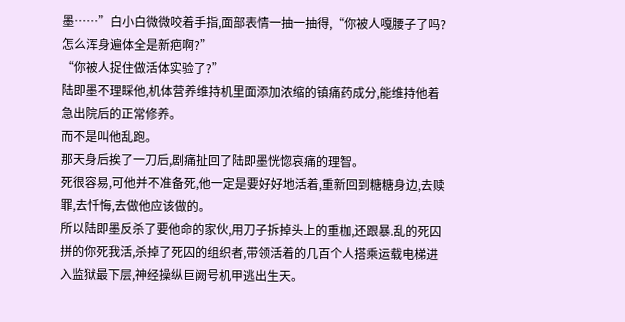墨……”白小白微微咬着手指,面部表情一抽一抽得,“你被人嘎腰子了吗?怎么浑身遍体全是新疤啊?”
“你被人捉住做活体实验了?”
陆即墨不理睬他,机体营养维持机里面添加浓缩的镇痛药成分,能维持他着急出院后的正常修养。
而不是叫他乱跑。
那天身后挨了一刀后,剧痛扯回了陆即墨恍惚哀痛的理智。
死很容易,可他并不准备死,他一定是要好好地活着,重新回到糖糖身边,去赎罪,去忏悔,去做他应该做的。
所以陆即墨反杀了要他命的家伙,用刀子拆掉头上的重枷,还跟暴.乱的死囚拼的你死我活,杀掉了死囚的组织者,带领活着的几百个人搭乘运载电梯进入监狱最下层,神经操纵巨阙号机甲逃出生天。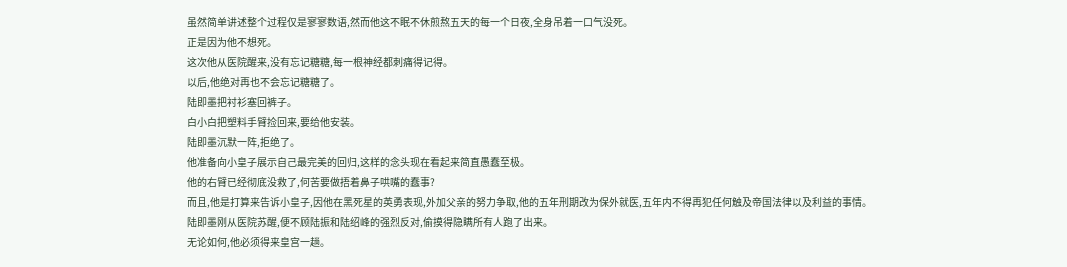虽然简单讲述整个过程仅是寥寥数语,然而他这不眠不休煎熬五天的每一个日夜,全身吊着一口气没死。
正是因为他不想死。
这次他从医院醒来,没有忘记糖糖,每一根神经都刺痛得记得。
以后,他绝对再也不会忘记糖糖了。
陆即墨把衬衫塞回裤子。
白小白把塑料手臂捡回来,要给他安装。
陆即墨沉默一阵,拒绝了。
他准备向小皇子展示自己最完美的回归,这样的念头现在看起来简直愚蠢至极。
他的右臂已经彻底没救了,何苦要做捂着鼻子哄嘴的蠢事?
而且,他是打算来告诉小皇子,因他在黑死星的英勇表现,外加父亲的努力争取,他的五年刑期改为保外就医,五年内不得再犯任何触及帝国法律以及利益的事情。
陆即墨刚从医院苏醒,便不顾陆振和陆绍峰的强烈反对,偷摸得隐瞒所有人跑了出来。
无论如何,他必须得来皇宫一趟。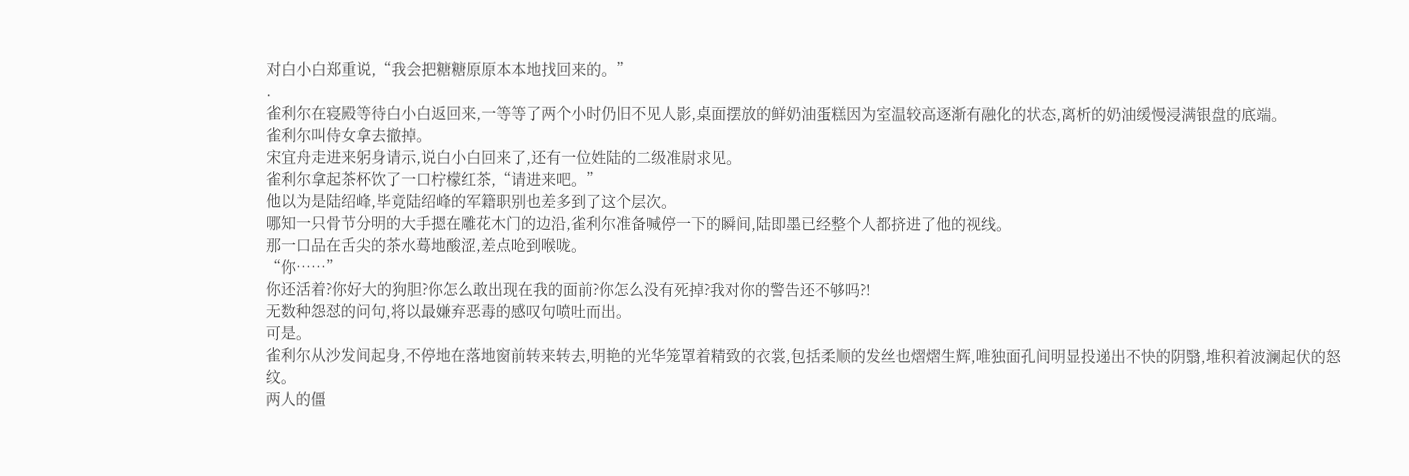对白小白郑重说,“我会把糖糖原原本本地找回来的。”
.
雀利尔在寝殿等待白小白返回来,一等等了两个小时仍旧不见人影,桌面摆放的鲜奶油蛋糕因为室温较高逐渐有融化的状态,离析的奶油缓慢浸满银盘的底端。
雀利尔叫侍女拿去撤掉。
宋宜舟走进来躬身请示,说白小白回来了,还有一位姓陆的二级准尉求见。
雀利尔拿起茶杯饮了一口柠檬红茶,“请进来吧。”
他以为是陆绍峰,毕竟陆绍峰的军籍职别也差多到了这个层次。
哪知一只骨节分明的大手摁在雕花木门的边沿,雀利尔准备喊停一下的瞬间,陆即墨已经整个人都挤进了他的视线。
那一口品在舌尖的茶水蓦地酸涩,差点呛到喉咙。
“你……”
你还活着?你好大的狗胆?你怎么敢出现在我的面前?你怎么没有死掉?我对你的警告还不够吗?!
无数种怨怼的问句,将以最嫌弃恶毒的感叹句喷吐而出。
可是。
雀利尔从沙发间起身,不停地在落地窗前转来转去,明艳的光华笼罩着精致的衣裳,包括柔顺的发丝也熠熠生辉,唯独面孔间明显投递出不快的阴翳,堆积着波澜起伏的怒纹。
两人的僵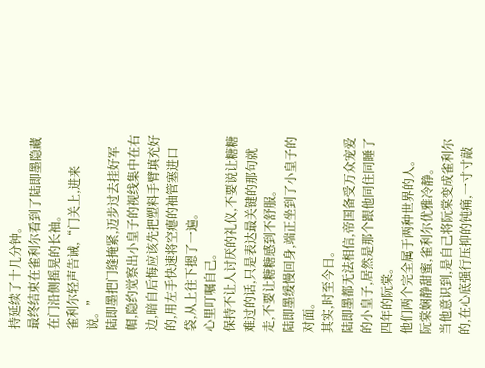持延续了十几分钟。
最终结束在雀利尔看到了陆即墨隐藏在门沿侧摇晃的长袖。
雀利尔轻声告诫,“门关上,进来说。”
陆即墨把门缝掩紧,迈步过去挂好军帽,隐约觉察出小皇子的视线集中在右边,暗自后悔应该先把塑料手臂填充好的,用左手快速将空瘪的袖管塞进口袋,从上往下摁了一遍。
心里叮嘱自己。
保持不让人讨厌的礼仪,不要说让糖糖难过的话,只是表达最关键的那句就走,不要让糖糖感到不舒服。
陆即墨缓慢回身,端正坐到了小皇子的对面。
其实,时至今日。
陆即墨都无法相信,帝国备受万众宠爱的小皇子,居然是那个跟他同住同睡了四年的阮棠。
他们两个完全属于两种世界的人。
阮棠娴静甜蜜,雀利尔优雅冷静。
当他意识到,是自己将阮棠变成雀利尔的,在心底强行压抑的钝痛,一寸寸敲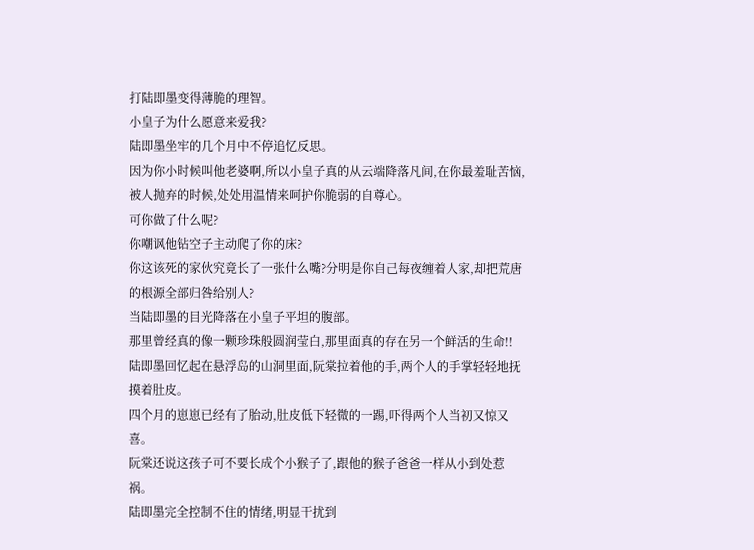打陆即墨变得薄脆的理智。
小皇子为什么愿意来爱我?
陆即墨坐牢的几个月中不停追忆反思。
因为你小时候叫他老婆啊,所以小皇子真的从云端降落凡间,在你最羞耻苦恼,被人抛弃的时候,处处用温情来呵护你脆弱的自尊心。
可你做了什么呢?
你嘲讽他钻空子主动爬了你的床?
你这该死的家伙究竟长了一张什么嘴?分明是你自己每夜缠着人家,却把荒唐的根源全部归咎给别人?
当陆即墨的目光降落在小皇子平坦的腹部。
那里曾经真的像一颗珍珠般圆润莹白,那里面真的存在另一个鲜活的生命!!
陆即墨回忆起在悬浮岛的山洞里面,阮棠拉着他的手,两个人的手掌轻轻地抚摸着肚皮。
四个月的崽崽已经有了胎动,肚皮低下轻微的一踢,吓得两个人当初又惊又喜。
阮棠还说这孩子可不要长成个小猴子了,跟他的猴子爸爸一样从小到处惹祸。
陆即墨完全控制不住的情绪,明显干扰到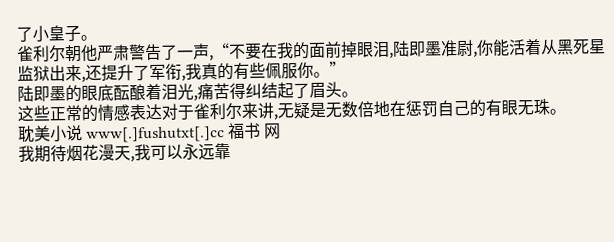了小皇子。
雀利尔朝他严肃警告了一声,“不要在我的面前掉眼泪,陆即墨准尉,你能活着从黑死星监狱出来,还提升了军衔,我真的有些佩服你。”
陆即墨的眼底酝酿着泪光,痛苦得纠结起了眉头。
这些正常的情感表达对于雀利尔来讲,无疑是无数倍地在惩罚自己的有眼无珠。
耽美小说 www[.]fushutxt[.]cc 福书 网
我期待烟花漫天,我可以永远靠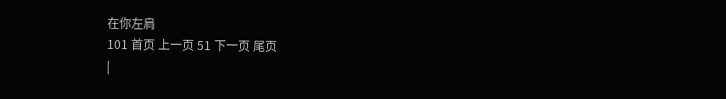在你左肩
101 首页 上一页 51 下一页 尾页
|